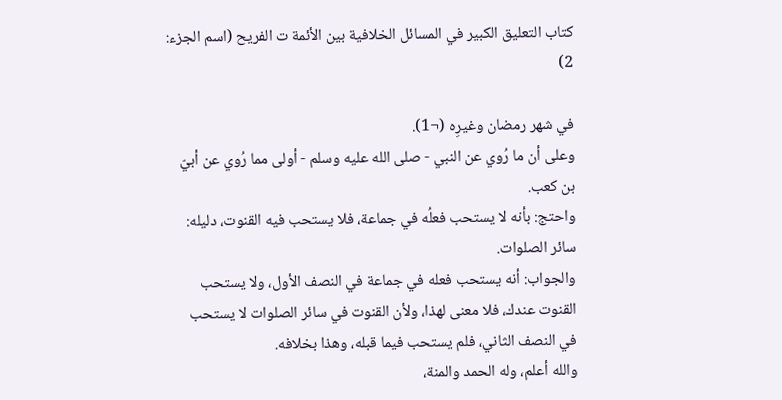كتاب التعليق الكبير في المسائل الخلافية بين الأئمة ت الفريح (اسم الجزء: 2)

في شهر رمضان وغيرِه (¬1).
وعلى أن ما رُوي عن النبي - صلى الله عليه وسلم - أولى مما رُوي عن أبيّ بن كعب.
واحتج: بأنه لا يستحب فعلُه في جماعة، فلا يستحب فيه القنوت، دليله: سائر الصلوات.
والجواب: أنه يستحب فعله في جماعة في النصف الأول، ولا يستحب القنوت عندك، فلا معنى لهذا، ولأن القنوت في سائر الصلوات لا يستحب في النصف الثاني، فلم يستحب فيما قبله، وهذا بخلافه.
والله أعلم، وله الحمد والمنة،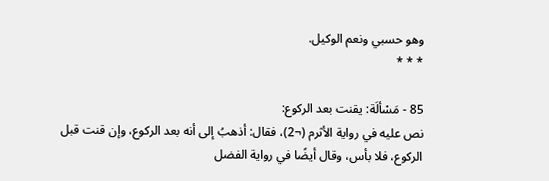وهو حسبي ونعم الوكيل.
* * *

85 - مَسْألَة: يقنت بعد الركوع:
نص عليه في رواية الأثرم (¬2)، فقال: أذهبُ إلى أنه بعد الركوع، وإن قنت قبل الركوع، فلا بأس، وقال أيضًا في رواية الفضل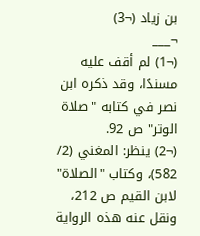بن زياد (¬3)
¬___
(¬1) لم أقف عليه مسندًا، وقد ذكره ابن نصر في كتابه "صلاة الوتر" ص 92.
(¬2) ينظر: المغني (2/ 582)، وكتاب "الصلاة" لابن القيم ص 212، ونقل عنه هذه الرواية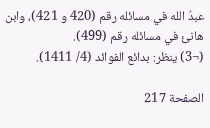عبدُ الله في مسائله رقم (420 و 421)، وابن هانئ في مسائله رقم (499).
(¬3) ينظر: بدائع الفوائد (4/ 1411).

الصفحة 217